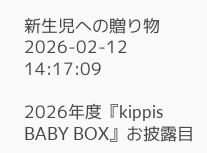新生児への贈り物
2026-02-12 14:17:09

2026年度『kippis BABY BOX』お披露目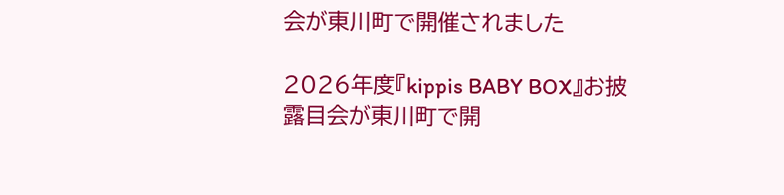会が東川町で開催されました

2026年度『kippis BABY BOX』お披露目会が東川町で開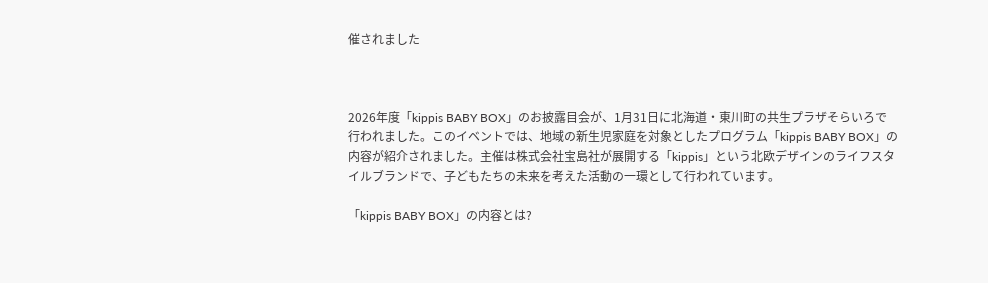催されました



2026年度「kippis BABY BOX」のお披露目会が、1月31日に北海道・東川町の共生プラザそらいろで行われました。このイベントでは、地域の新生児家庭を対象としたプログラム「kippis BABY BOX」の内容が紹介されました。主催は株式会社宝島社が展開する「kippis」という北欧デザインのライフスタイルブランドで、子どもたちの未来を考えた活動の一環として行われています。

「kippis BABY BOX」の内容とは?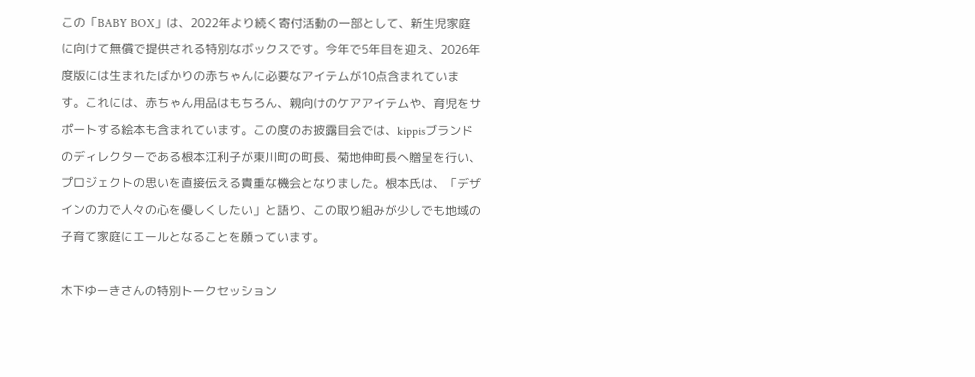この「BABY BOX」は、2022年より続く寄付活動の一部として、新生児家庭に向けて無償で提供される特別なボックスです。今年で5年目を迎え、2026年度版には生まれたばかりの赤ちゃんに必要なアイテムが10点含まれています。これには、赤ちゃん用品はもちろん、親向けのケアアイテムや、育児をサポートする絵本も含まれています。この度のお披露目会では、kippisブランドのディレクターである根本江利子が東川町の町長、菊地伸町長へ贈呈を行い、プロジェクトの思いを直接伝える貴重な機会となりました。根本氏は、「デザインの力で人々の心を優しくしたい」と語り、この取り組みが少しでも地域の子育て家庭にエールとなることを願っています。

木下ゆーきさんの特別トークセッション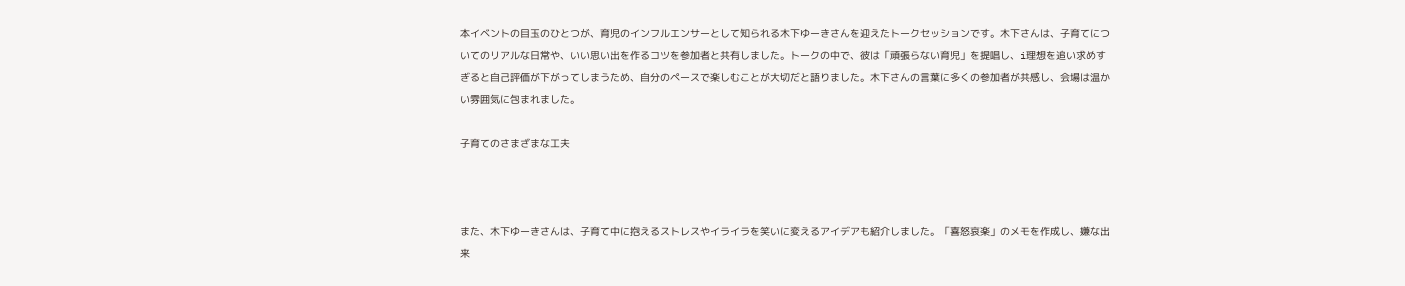本イベントの目玉のひとつが、育児のインフルエンサーとして知られる木下ゆーきさんを迎えたトークセッションです。木下さんは、子育てについてのリアルな日常や、いい思い出を作るコツを参加者と共有しました。トークの中で、彼は「頑張らない育児」を提唱し、i理想を追い求めすぎると自己評価が下がってしまうため、自分のペースで楽しむことが大切だと語りました。木下さんの言葉に多くの参加者が共感し、会場は温かい雰囲気に包まれました。

子育てのさまざまな工夫



また、木下ゆーきさんは、子育て中に抱えるストレスやイライラを笑いに変えるアイデアも紹介しました。「喜怒哀楽」のメモを作成し、嫌な出来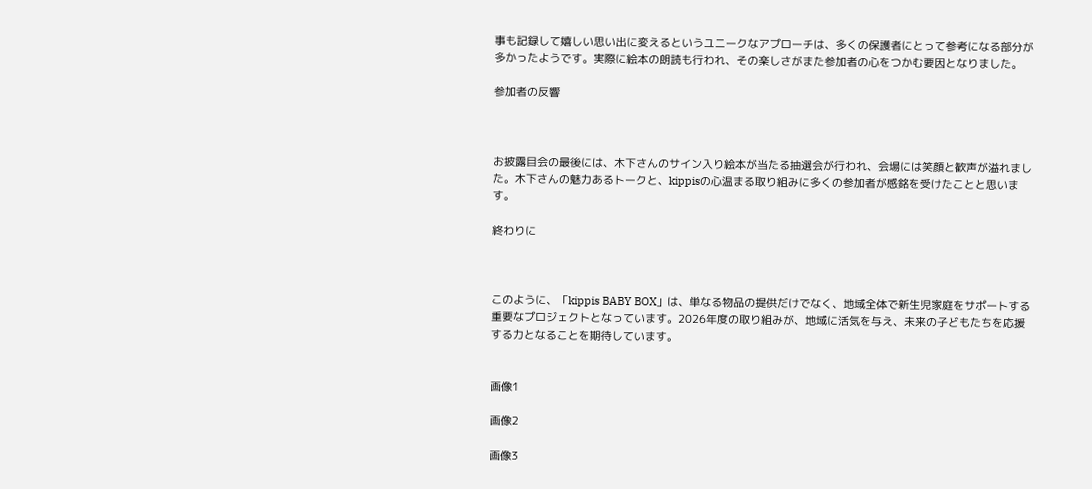事も記録して嬉しい思い出に変えるというユニークなアプローチは、多くの保護者にとって参考になる部分が多かったようです。実際に絵本の朗読も行われ、その楽しさがまた参加者の心をつかむ要因となりました。

参加者の反響



お披露目会の最後には、木下さんのサイン入り絵本が当たる抽選会が行われ、会場には笑顔と歓声が溢れました。木下さんの魅力あるトークと、kippisの心温まる取り組みに多くの参加者が感銘を受けたことと思います。

終わりに



このように、「kippis BABY BOX」は、単なる物品の提供だけでなく、地域全体で新生児家庭をサポートする重要なプロジェクトとなっています。2026年度の取り組みが、地域に活気を与え、未来の子どもたちを応援する力となることを期待しています。


画像1

画像2

画像3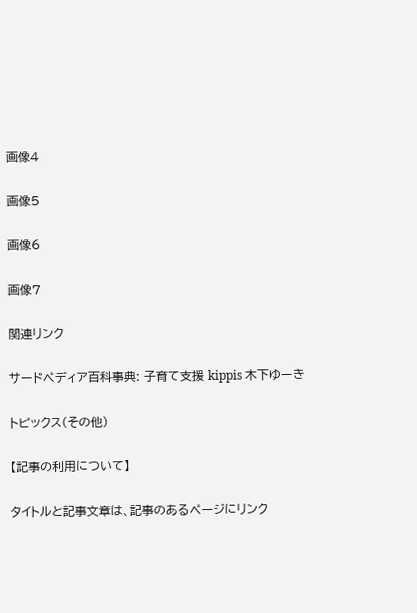画像4

画像5

画像6

画像7

関連リンク

サードペディア百科事典: 子育て支援 kippis 木下ゆーき

トピックス(その他)

【記事の利用について】

タイトルと記事文章は、記事のあるページにリンク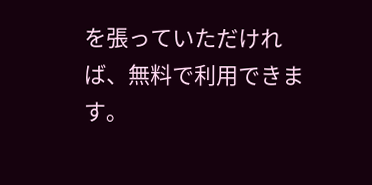を張っていただければ、無料で利用できます。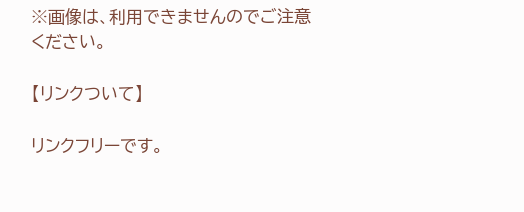※画像は、利用できませんのでご注意ください。

【リンクついて】

リンクフリーです。